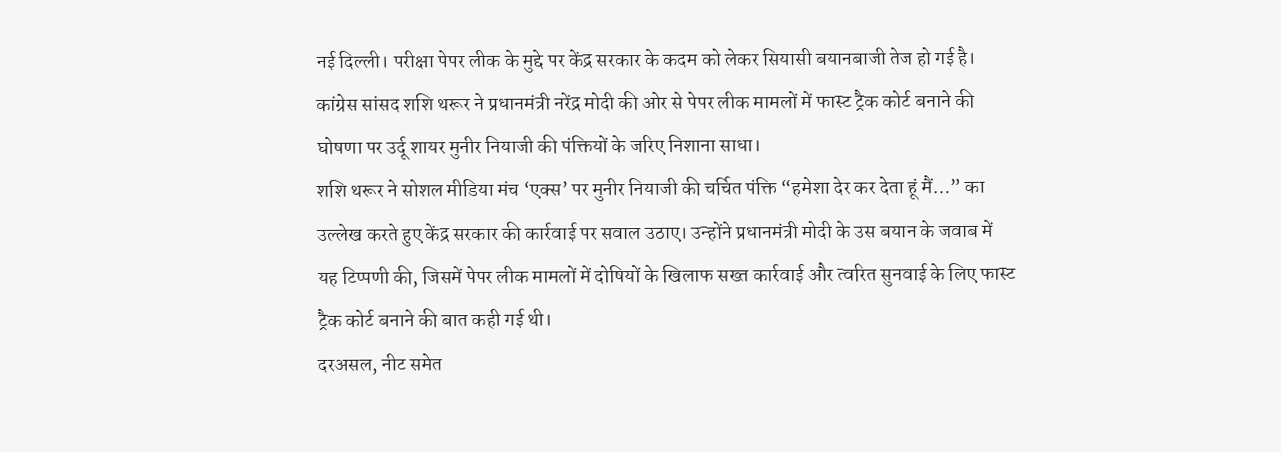नई दिल्ली। परीक्षा पेपर लीक के मुद्दे पर केंद्र सरकार के कदम को लेकर सियासी बयानबाजी तेज हो गई है। कांग्रेस सांसद शशि थरूर ने प्रधानमंत्री नरेंद्र मोदी की ओर से पेपर लीक मामलों में फास्ट ट्रैक कोर्ट बनाने की घोषणा पर उर्दू शायर मुनीर नियाजी की पंक्तियों के जरिए निशाना साधा।
शशि थरूर ने सोशल मीडिया मंच ‘एक्स’ पर मुनीर नियाजी की चर्चित पंक्ति “हमेशा देर कर देता हूं मैं…” का उल्लेख करते हुए केंद्र सरकार की कार्रवाई पर सवाल उठाए। उन्होंने प्रधानमंत्री मोदी के उस बयान के जवाब में यह टिप्पणी की, जिसमें पेपर लीक मामलों में दोषियों के खिलाफ सख्त कार्रवाई और त्वरित सुनवाई के लिए फास्ट ट्रैक कोर्ट बनाने की बात कही गई थी।
दरअसल, नीट समेत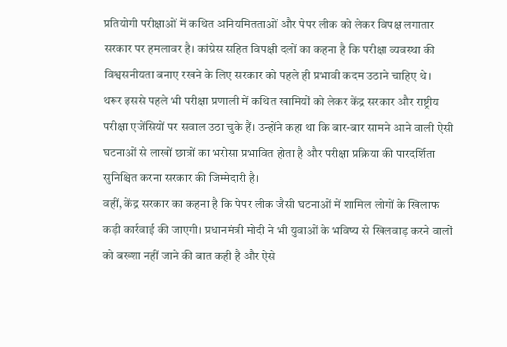प्रतियोगी परीक्षाओं में कथित अनियमितताओं और पेपर लीक को लेकर विपक्ष लगातार सरकार पर हमलावर है। कांग्रेस सहित विपक्षी दलों का कहना है कि परीक्षा व्यवस्था की विश्वसनीयता बनाए रखने के लिए सरकार को पहले ही प्रभावी कदम उठाने चाहिए थे।
थरूर इससे पहले भी परीक्षा प्रणाली में कथित खामियों को लेकर केंद्र सरकार और राष्ट्रीय परीक्षा एजेंसियों पर सवाल उठा चुके हैं। उन्होंने कहा था कि बार-बार सामने आने वाली ऐसी घटनाओं से लाखों छात्रों का भरोसा प्रभावित होता है और परीक्षा प्रक्रिया की पारदर्शिता सुनिश्चित करना सरकार की जिम्मेदारी है।
वहीं, केंद्र सरकार का कहना है कि पेपर लीक जैसी घटनाओं में शामिल लोगों के खिलाफ कड़ी कार्रवाई की जाएगी। प्रधानमंत्री मोदी ने भी युवाओं के भविष्य से खिलवाड़ करने वालों को बख्शा नहीं जाने की बात कही है और ऐसे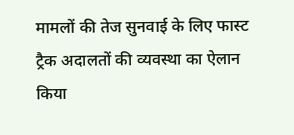मामलों की तेज सुनवाई के लिए फास्ट ट्रैक अदालतों की व्यवस्था का ऐलान किया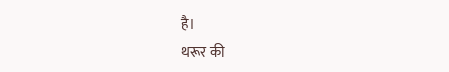है।
थरूर की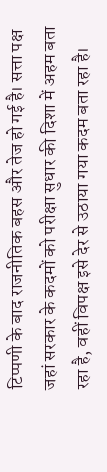टिप्पणी के बाद राजनीतिक बहस और तेज हो गई है। सत्ता पक्ष जहां सरकार के कदमों को परीक्षा सुधार की दिशा में अहम बता रहा है, वहीं विपक्ष इसे देर से उठाया गया कदम बता रहा है।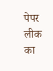पेपर लीक का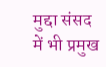मुद्दा संसद में भी प्रमुख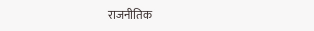राजनीतिक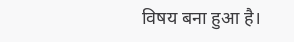विषय बना हुआ है।